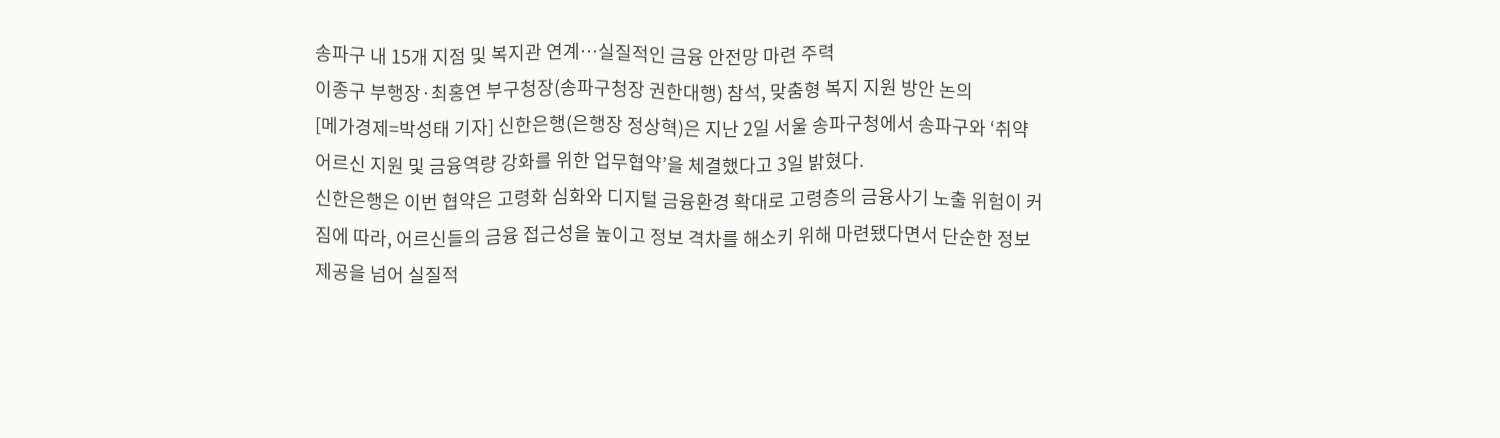송파구 내 15개 지점 및 복지관 연계…실질적인 금융 안전망 마련 주력
이종구 부행장·최홍연 부구청장(송파구청장 권한대행) 참석, 맞춤형 복지 지원 방안 논의
[메가경제=박성태 기자] 신한은행(은행장 정상혁)은 지난 2일 서울 송파구청에서 송파구와 ‘취약 어르신 지원 및 금융역량 강화를 위한 업무협약’을 체결했다고 3일 밝혔다.
신한은행은 이번 협약은 고령화 심화와 디지털 금융환경 확대로 고령층의 금융사기 노출 위험이 커짐에 따라, 어르신들의 금융 접근성을 높이고 정보 격차를 해소키 위해 마련됐다면서 단순한 정보 제공을 넘어 실질적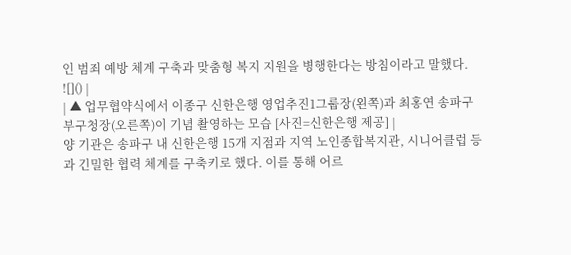인 범죄 예방 체계 구축과 맞춤형 복지 지원을 병행한다는 방침이라고 말했다.
![]() |
| ▲ 업무협약식에서 이종구 신한은행 영업추진1그룹장(왼쪽)과 최홍연 송파구 부구청장(오른쪽)이 기념 촬영하는 모습 [사진=신한은행 제공] |
양 기관은 송파구 내 신한은행 15개 지점과 지역 노인종합복지관, 시니어클럽 등과 긴밀한 협력 체계를 구축키로 했다. 이를 통해 어르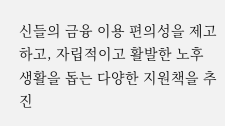신들의 금융 이용 편의성을 제고하고, 자립적이고 활발한 노후 생활을 돕는 다양한 지원책을 추진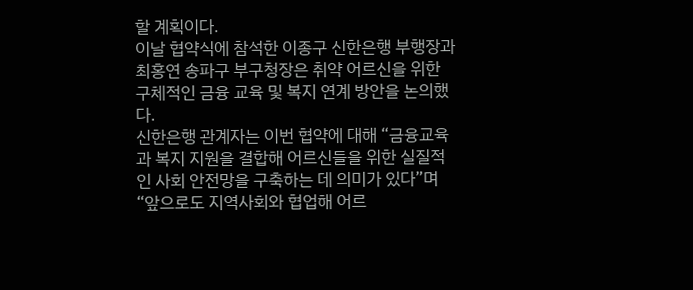할 계획이다.
이날 협약식에 참석한 이종구 신한은행 부행장과 최홍연 송파구 부구청장은 취약 어르신을 위한 구체적인 금융 교육 및 복지 연계 방안을 논의했다.
신한은행 관계자는 이번 협약에 대해 “금융교육과 복지 지원을 결합해 어르신들을 위한 실질적인 사회 안전망을 구축하는 데 의미가 있다”며 “앞으로도 지역사회와 협업해 어르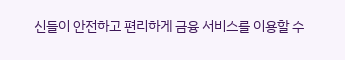신들이 안전하고 편리하게 금융 서비스를 이용할 수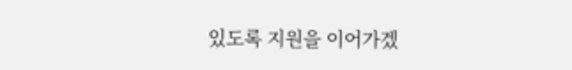있도록 지원을 이어가겠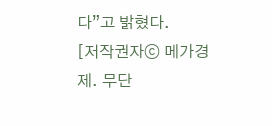다”고 밝혔다.
[저작권자ⓒ 메가경제. 무단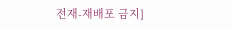전재-재배포 금지]